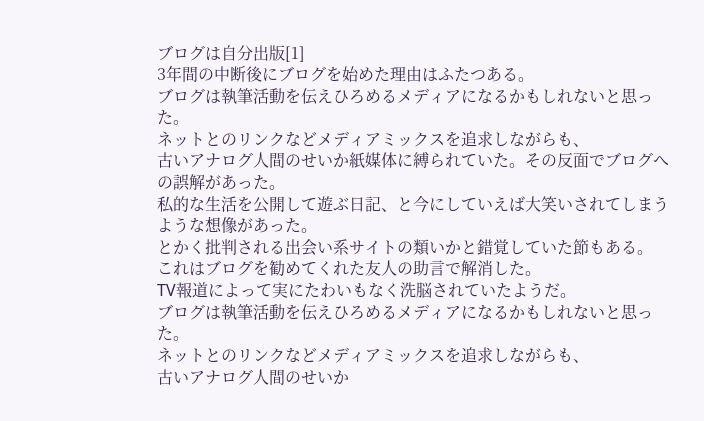ブログは自分出版[1]
3年間の中断後にブログを始めた理由はふたつある。
ブログは執筆活動を伝えひろめるメディアになるかもしれないと思った。
ネットとのリンクなどメディアミックスを追求しながらも、
古いアナログ人間のせいか紙媒体に縛られていた。その反面でブログへの誤解があった。
私的な生活を公開して遊ぶ日記、と今にしていえば大笑いされてしまうような想像があった。
とかく批判される出会い系サイトの類いかと錯覚していた節もある。
これはブログを勧めてくれた友人の助言で解消した。
TV報道によって実にたわいもなく洗脳されていたようだ。
ブログは執筆活動を伝えひろめるメディアになるかもしれないと思った。
ネットとのリンクなどメディアミックスを追求しながらも、
古いアナログ人間のせいか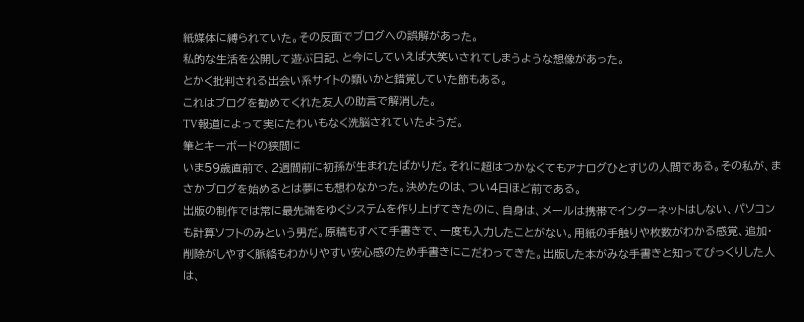紙媒体に縛られていた。その反面でブログへの誤解があった。
私的な生活を公開して遊ぶ日記、と今にしていえば大笑いされてしまうような想像があった。
とかく批判される出会い系サイトの類いかと錯覚していた節もある。
これはブログを勧めてくれた友人の助言で解消した。
TV報道によって実にたわいもなく洗脳されていたようだ。
筆とキーボードの狭間に
いま59歳直前で、2週間前に初孫が生まれたばかりだ。それに超はつかなくてもアナログひとすじの人間である。その私が、まさかブログを始めるとは夢にも想わなかった。決めたのは、つい4日ほど前である。
出版の制作では常に最先端をゆくシステムを作り上げてきたのに、自身は、メールは携帯でインターネットはしない、パソコンも計算ソフトのみという男だ。原稿もすべて手書きで、一度も入力したことがない。用紙の手触りや枚数がわかる感覚、追加・削除がしやすく脈絡もわかりやすい安心感のため手書きにこだわってきた。出版した本がみな手書きと知ってびっくりした人は、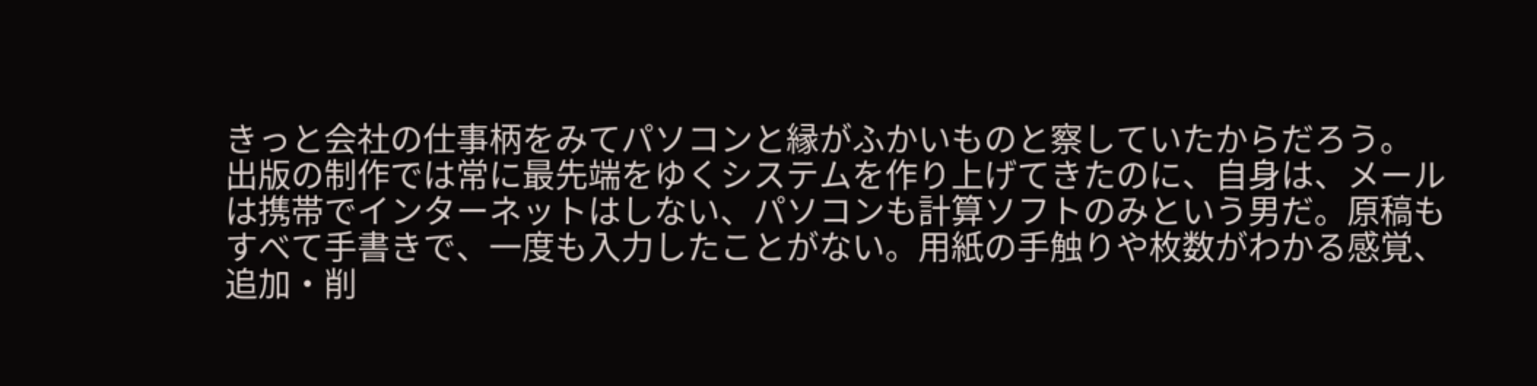きっと会社の仕事柄をみてパソコンと縁がふかいものと察していたからだろう。
出版の制作では常に最先端をゆくシステムを作り上げてきたのに、自身は、メールは携帯でインターネットはしない、パソコンも計算ソフトのみという男だ。原稿もすべて手書きで、一度も入力したことがない。用紙の手触りや枚数がわかる感覚、追加・削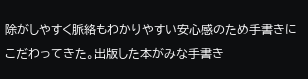除がしやすく脈絡もわかりやすい安心感のため手書きにこだわってきた。出版した本がみな手書き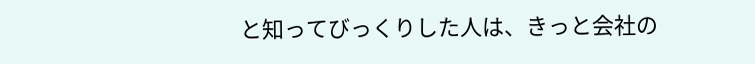と知ってびっくりした人は、きっと会社の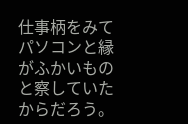仕事柄をみてパソコンと縁がふかいものと察していたからだろう。